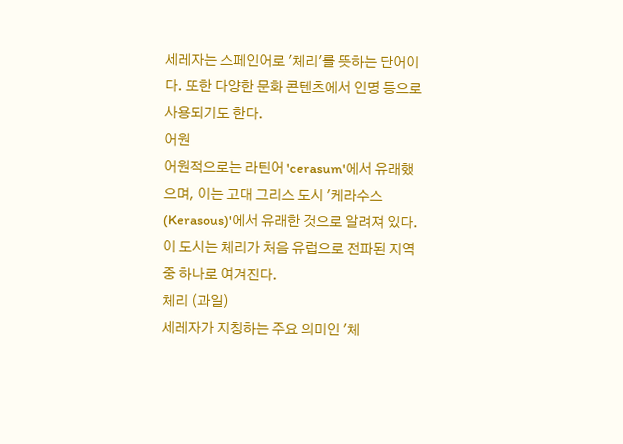세레자는 스페인어로 '체리'를 뜻하는 단어이다. 또한 다양한 문화 콘텐츠에서 인명 등으로 사용되기도 한다.
어원
어원적으로는 라틴어 'cerasum'에서 유래했으며, 이는 고대 그리스 도시 '케라수스(Kerasous)'에서 유래한 것으로 알려져 있다. 이 도시는 체리가 처음 유럽으로 전파된 지역 중 하나로 여겨진다.
체리 (과일)
세레자가 지칭하는 주요 의미인 '체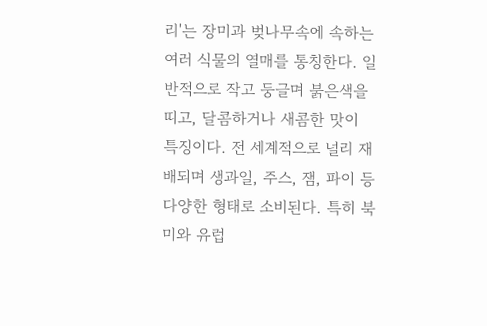리'는 장미과 벚나무속에 속하는 여러 식물의 열매를 통칭한다. 일반적으로 작고 둥글며 붉은색을 띠고, 달콤하거나 새콤한 맛이 특징이다. 전 세계적으로 널리 재배되며 생과일, 주스, 잼, 파이 등 다양한 형태로 소비된다. 특히 북미와 유럽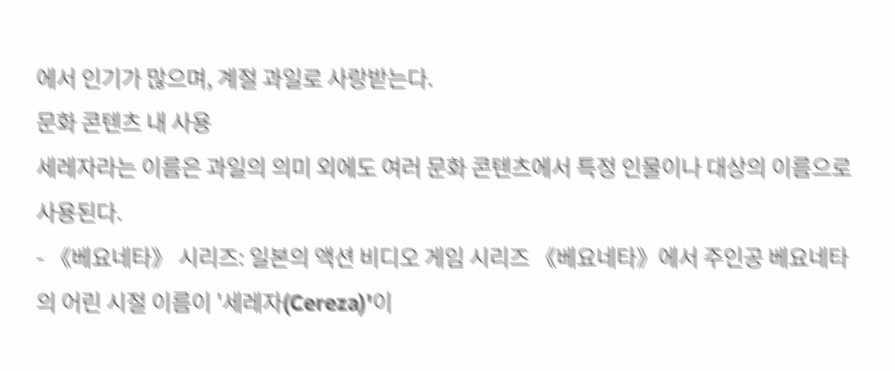에서 인기가 많으며, 계절 과일로 사랑받는다.
문화 콘텐츠 내 사용
세레자라는 이름은 과일의 의미 외에도 여러 문화 콘텐츠에서 특정 인물이나 대상의 이름으로 사용된다.
- 《베요네타》 시리즈: 일본의 액션 비디오 게임 시리즈 《베요네타》에서 주인공 베요네타의 어린 시절 이름이 '세레자(Cereza)'이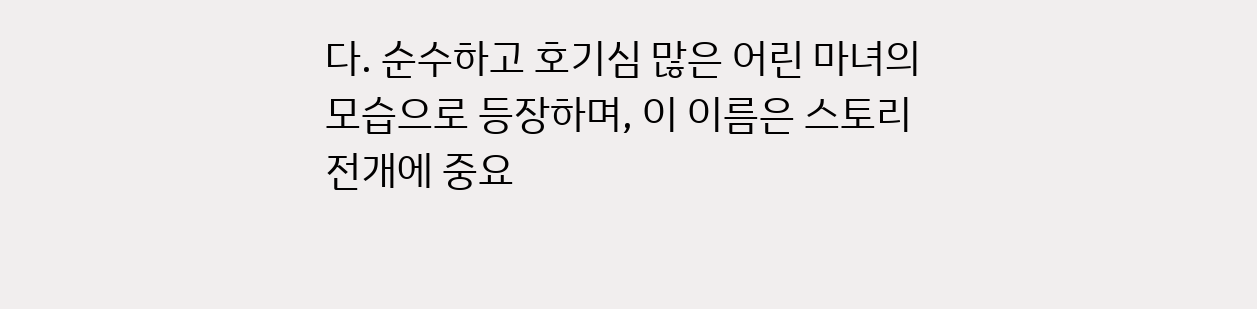다. 순수하고 호기심 많은 어린 마녀의 모습으로 등장하며, 이 이름은 스토리 전개에 중요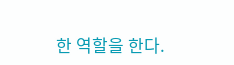한 역할을 한다.